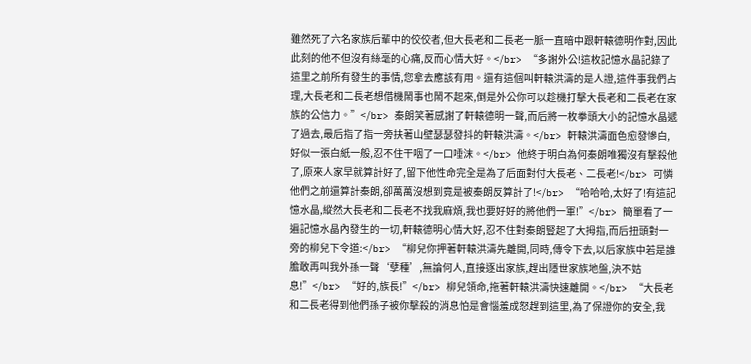雖然死了六名家族后輩中的佼佼者,但大長老和二長老一脈一直暗中跟軒轅德明作對,因此此刻的他不但沒有絲毫的心痛,反而心情大好。</br> “多謝外公!這枚記憶水晶記錄了這里之前所有發生的事情,您拿去應該有用。還有這個叫軒轅洪濤的是人證,這件事我們占理,大長老和二長老想借機鬧事也鬧不起來,倒是外公你可以趁機打擊大長老和二長老在家族的公信力。”</br> 秦朗笑著感謝了軒轅德明一聲,而后將一枚拳頭大小的記憶水晶遞了過去,最后指了指一旁扶著山壁瑟瑟發抖的軒轅洪濤。</br> 軒轅洪濤面色愈發慘白,好似一張白紙一般,忍不住干咽了一口唾沫。</br> 他終于明白為何秦朗唯獨沒有擊殺他了,原來人家早就算計好了,留下他性命完全是為了后面對付大長老、二長老!</br> 可憐他們之前還算計秦朗,卻萬萬沒想到竟是被秦朗反算計了!</br> “哈哈哈,太好了!有這記憶水晶,縱然大長老和二長老不找我麻煩,我也要好好的將他們一軍!”</br> 簡單看了一遍記憶水晶內發生的一切,軒轅德明心情大好,忍不住對秦朗豎起了大拇指,而后扭頭對一旁的柳兒下令道:</br> “柳兒你押著軒轅洪濤先離開,同時,傳令下去,以后家族中若是誰膽敢再叫我外孫一聲‘孽種’,無論何人,直接逐出家族,趕出隱世家族地盤,決不姑息!”</br> “好的,族長!”</br> 柳兒領命,拖著軒轅洪濤快速離開。</br> “大長老和二長老得到他們孫子被你擊殺的消息怕是會惱羞成怒趕到這里,為了保證你的安全,我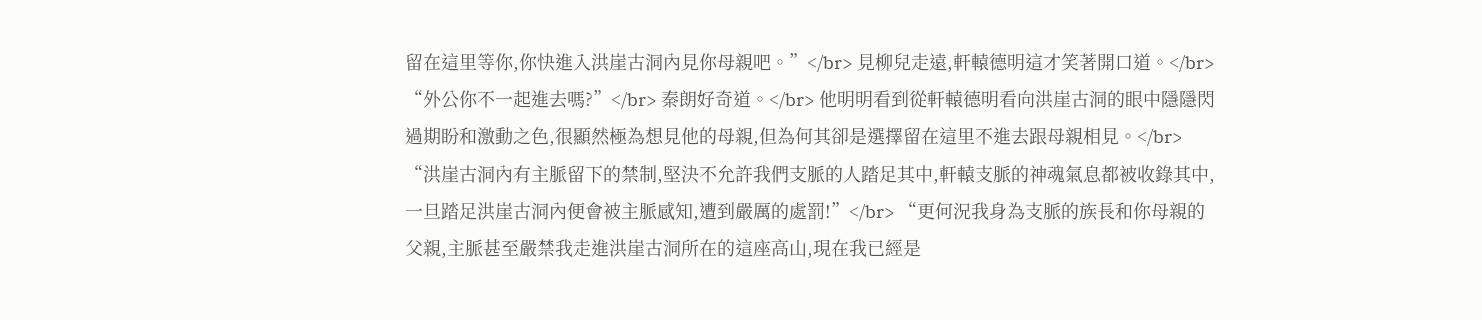留在這里等你,你快進入洪崖古洞內見你母親吧。”</br> 見柳兒走遠,軒轅德明這才笑著開口道。</br> “外公你不一起進去嗎?”</br> 秦朗好奇道。</br> 他明明看到從軒轅德明看向洪崖古洞的眼中隱隱閃過期盼和激動之色,很顯然極為想見他的母親,但為何其卻是選擇留在這里不進去跟母親相見。</br> “洪崖古洞內有主脈留下的禁制,堅決不允許我們支脈的人踏足其中,軒轅支脈的神魂氣息都被收錄其中,一旦踏足洪崖古洞內便會被主脈感知,遭到嚴厲的處罰!”</br> “更何況我身為支脈的族長和你母親的父親,主脈甚至嚴禁我走進洪崖古洞所在的這座高山,現在我已經是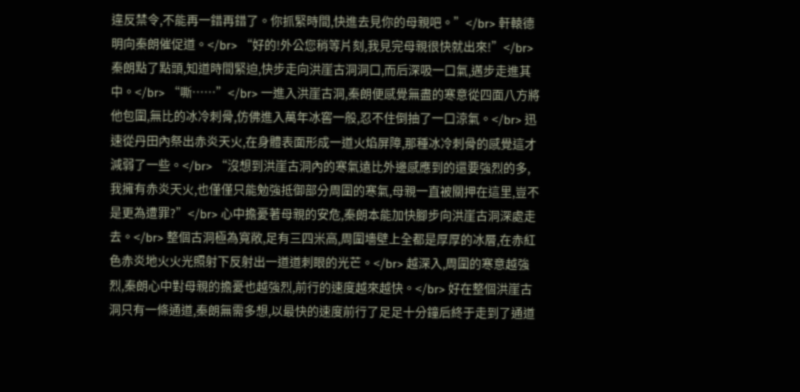違反禁令,不能再一錯再錯了。你抓緊時間,快進去見你的母親吧。”</br> 軒轅德明向秦朗催促道。</br> “好的!外公您稍等片刻,我見完母親很快就出來!”</br> 秦朗點了點頭,知道時間緊迫,快步走向洪崖古洞洞口,而后深吸一口氣,邁步走進其中。</br> “嘶……”</br> 一進入洪崖古洞,秦朗便感覺無盡的寒意從四面八方將他包圍,無比的冰冷刺骨,仿佛進入萬年冰窖一般,忍不住倒抽了一口涼氣。</br> 迅速從丹田內祭出赤炎天火,在身體表面形成一道火焰屏障,那種冰冷刺骨的感覺這才減弱了一些。</br> “沒想到洪崖古洞內的寒氣遠比外邊感應到的還要強烈的多,我擁有赤炎天火,也僅僅只能勉強抵御部分周圍的寒氣,母親一直被關押在這里,豈不是更為遭罪?”</br> 心中擔憂著母親的安危,秦朗本能加快腳步向洪崖古洞深處走去。</br> 整個古洞極為寬敞,足有三四米高,周圍墻壁上全都是厚厚的冰層,在赤紅色赤炎地火火光照射下反射出一道道刺眼的光芒。</br> 越深入,周圍的寒意越強烈,秦朗心中對母親的擔憂也越強烈,前行的速度越來越快。</br> 好在整個洪崖古洞只有一條通道,秦朗無需多想,以最快的速度前行了足足十分鐘后終于走到了通道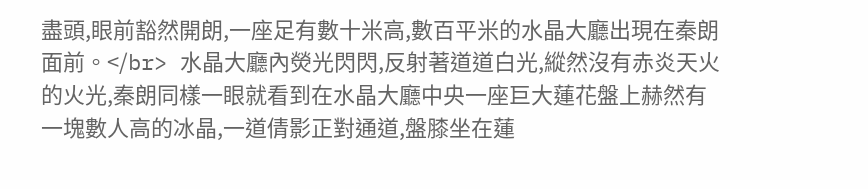盡頭,眼前豁然開朗,一座足有數十米高,數百平米的水晶大廳出現在秦朗面前。</br> 水晶大廳內熒光閃閃,反射著道道白光,縱然沒有赤炎天火的火光,秦朗同樣一眼就看到在水晶大廳中央一座巨大蓮花盤上赫然有一塊數人高的冰晶,一道倩影正對通道,盤膝坐在蓮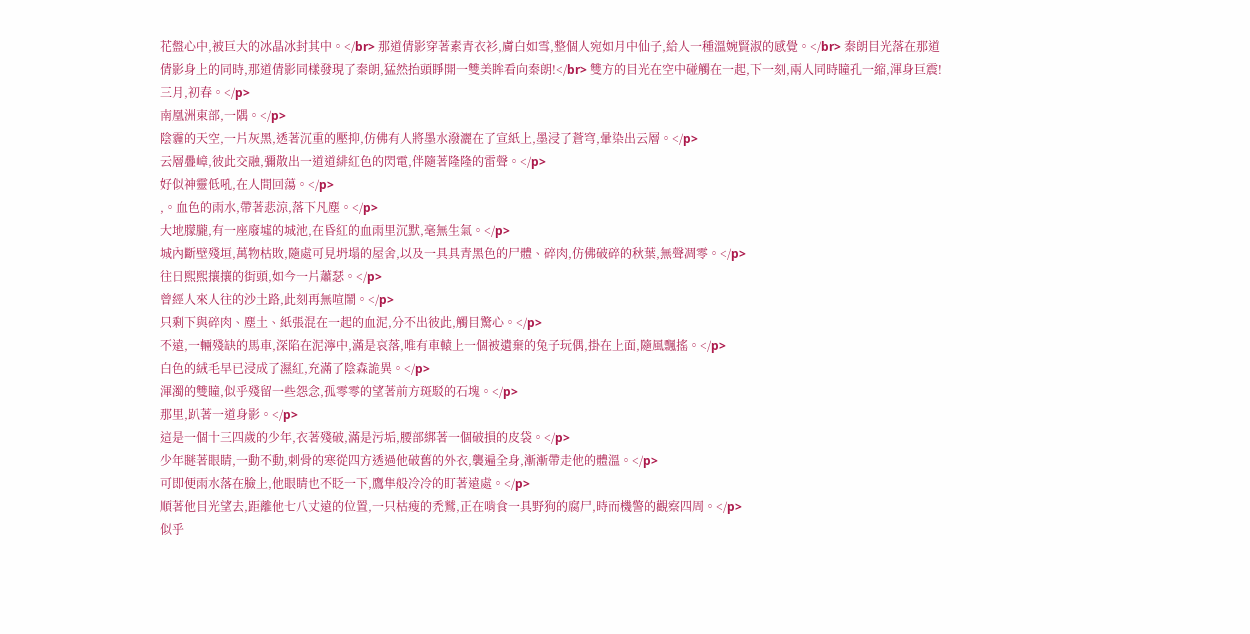花盤心中,被巨大的冰晶冰封其中。</br> 那道倩影穿著素青衣衫,膚白如雪,整個人宛如月中仙子,給人一種溫婉賢淑的感覺。</br> 秦朗目光落在那道倩影身上的同時,那道倩影同樣發現了秦朗,猛然抬頭睜開一雙美眸看向秦朗!</br> 雙方的目光在空中碰觸在一起,下一刻,兩人同時瞳孔一縮,渾身巨震!
三月,初春。</p>
南凰洲東部,一隅。</p>
陰霾的天空,一片灰黑,透著沉重的壓抑,仿佛有人將墨水潑灑在了宣紙上,墨浸了蒼穹,暈染出云層。</p>
云層疊嶂,彼此交融,彌散出一道道緋紅色的閃電,伴隨著隆隆的雷聲。</p>
好似神靈低吼,在人間回蕩。</p>
,。血色的雨水,帶著悲涼,落下凡塵。</p>
大地朦朧,有一座廢墟的城池,在昏紅的血雨里沉默,毫無生氣。</p>
城內斷壁殘垣,萬物枯敗,隨處可見坍塌的屋舍,以及一具具青黑色的尸體、碎肉,仿佛破碎的秋葉,無聲凋零。</p>
往日熙熙攘攘的街頭,如今一片蕭瑟。</p>
曾經人來人往的沙土路,此刻再無喧鬧。</p>
只剩下與碎肉、塵土、紙張混在一起的血泥,分不出彼此,觸目驚心。</p>
不遠,一輛殘缺的馬車,深陷在泥濘中,滿是哀落,唯有車轅上一個被遺棄的兔子玩偶,掛在上面,隨風飄搖。</p>
白色的絨毛早已浸成了濕紅,充滿了陰森詭異。</p>
渾濁的雙瞳,似乎殘留一些怨念,孤零零的望著前方斑駁的石塊。</p>
那里,趴著一道身影。</p>
這是一個十三四歲的少年,衣著殘破,滿是污垢,腰部綁著一個破損的皮袋。</p>
少年瞇著眼睛,一動不動,刺骨的寒從四方透過他破舊的外衣,襲遍全身,漸漸帶走他的體溫。</p>
可即便雨水落在臉上,他眼睛也不眨一下,鷹隼般冷冷的盯著遠處。</p>
順著他目光望去,距離他七八丈遠的位置,一只枯瘦的禿鷲,正在啃食一具野狗的腐尸,時而機警的觀察四周。</p>
似乎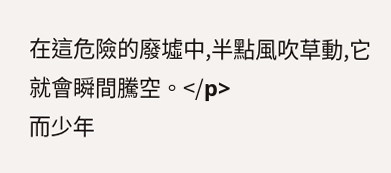在這危險的廢墟中,半點風吹草動,它就會瞬間騰空。</p>
而少年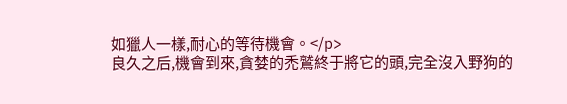如獵人一樣,耐心的等待機會。</p>
良久之后,機會到來,貪婪的禿鷲終于將它的頭,完全沒入野狗的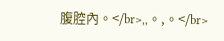腹腔內。</br>,,。,。</br>